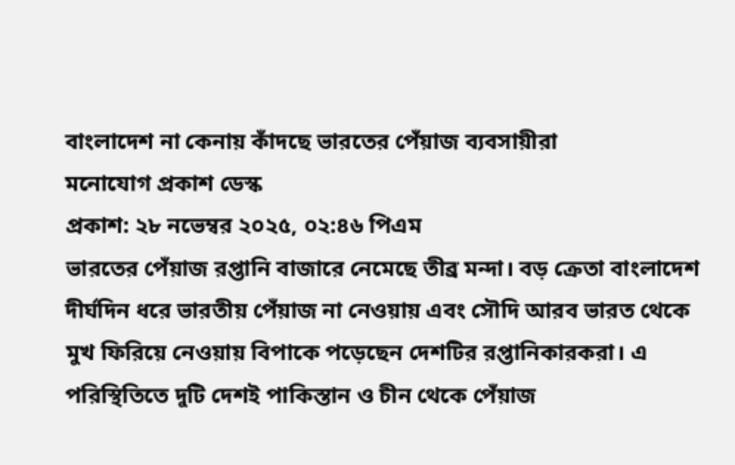বাংলাদেশ না কেনায় কাঁদছে ভারতের পেঁয়াজ ব্যবসায়ীরা
মনোযোগ প্রকাশ ডেস্ক
প্রকাশ: ২৮ নভেম্বর ২০২৫, ০২:৪৬ পিএম
ভারতের পেঁয়াজ রপ্তানি বাজারে নেমেছে তীব্র মন্দা। বড় ক্রেতা বাংলাদেশ দীর্ঘদিন ধরে ভারতীয় পেঁয়াজ না নেওয়ায় এবং সৌদি আরব ভারত থেকে মুখ ফিরিয়ে নেওয়ায় বিপাকে পড়েছেন দেশটির রপ্তানিকারকরা। এ পরিস্থিতিতে দুটি দেশই পাকিস্তান ও চীন থেকে পেঁয়াজ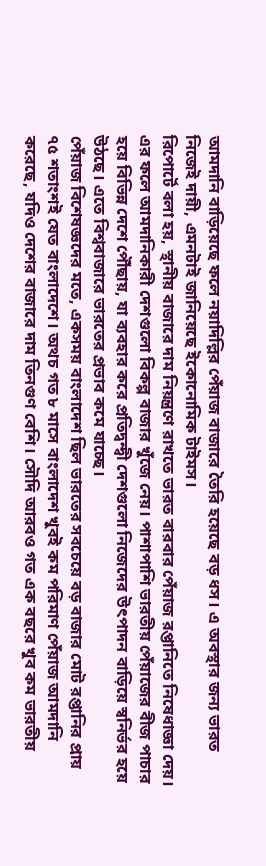আমদানি বাড়িয়েছে ফলে নয়াদিল্লির পেঁয়াজ বাজারে তৈরি হয়েছে বড় ধস। এ অবস্থার জন্য ভারত নিজেই দায়ী, এমনটাই জানিয়েছে ইকোনোমিক টাইমস।
রিপোর্টে বলা হয়, স্থানীয় বাজারে দাম নিয়ন্ত্রণে রাখতে ভারত বারবার পেঁয়াজ রপ্তানিতে নিষেধাজ্ঞা দেয়। এর ফলে আমদানিকারী দেশগুলো বিকল্প বাজার খুঁজে নেয়। পাশাপাশি ভারতীয় পেঁয়াজের বীজ পাচার হয়ে বিভিন্ন দেশে পৌঁছায়, যা ব্যবহার করে প্রতিদ্বন্দ্বী দেশগুলো নিজেদের উৎপাদন বাড়িয়ে স্বনির্ভর হয়ে উঠছে। এতে বিশ্ববাজারে ভারতের প্রভাব কমে যাচ্ছে।
পেঁয়াজ বিশেষজ্ঞদের মতে, একসময় বাংলাদেশ ছিল ভারতের সবচেয়ে বড় বাজার মোট রপ্তানির প্রায় ৭৫ শতাংশই যেত বাংলাদেশে। অথচ গত ৮ মাসে বাংলাদেশ খুবই কম পরিমাণ পেঁয়াজ আমদানি করেছে, যদিও দেশের বাজারে দাম তিনগুণ বেশি। সৌদি আরবও গত এক বছরে খুব কম ভারতীয়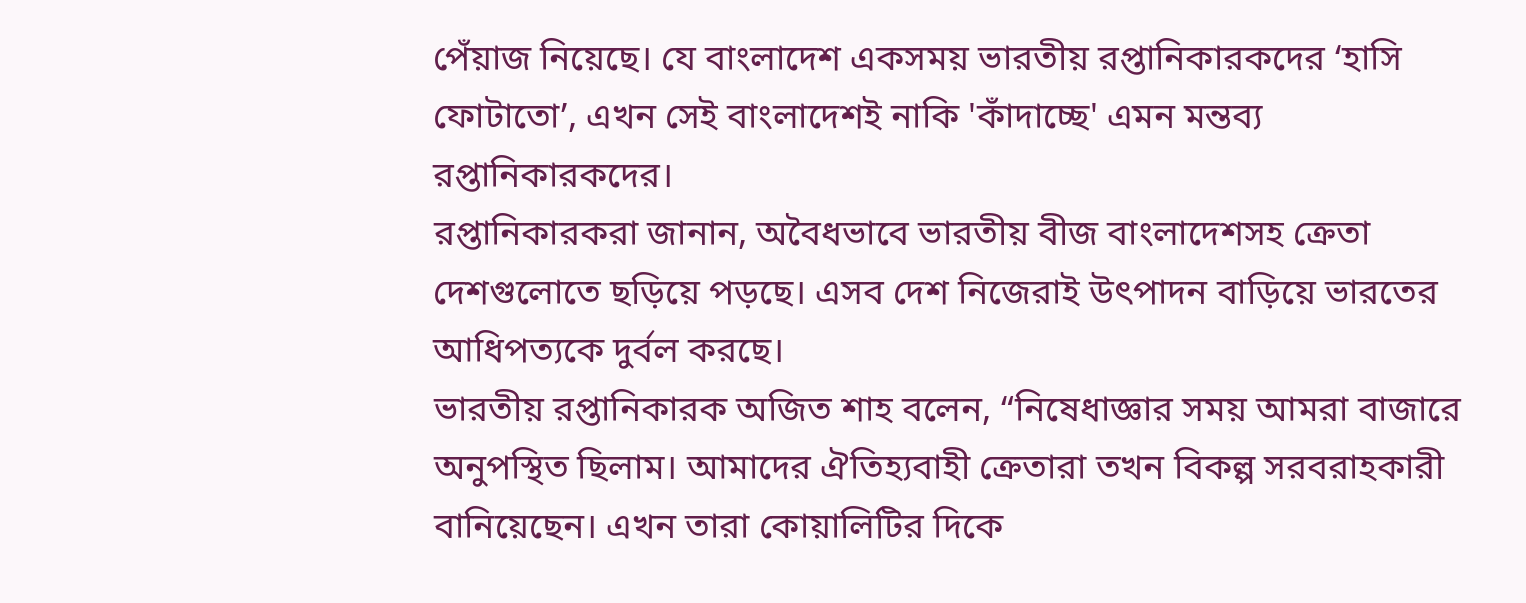পেঁয়াজ নিয়েছে। যে বাংলাদেশ একসময় ভারতীয় রপ্তানিকারকদের ‘হাসি ফোটাতো’, এখন সেই বাংলাদেশই নাকি 'কাঁদাচ্ছে' এমন মন্তব্য রপ্তানিকারকদের।
রপ্তানিকারকরা জানান, অবৈধভাবে ভারতীয় বীজ বাংলাদেশসহ ক্রেতা দেশগুলোতে ছড়িয়ে পড়ছে। এসব দেশ নিজেরাই উৎপাদন বাড়িয়ে ভারতের আধিপত্যকে দুর্বল করছে।
ভারতীয় রপ্তানিকারক অজিত শাহ বলেন, “নিষেধাজ্ঞার সময় আমরা বাজারে অনুপস্থিত ছিলাম। আমাদের ঐতিহ্যবাহী ক্রেতারা তখন বিকল্প সরবরাহকারী বানিয়েছেন। এখন তারা কোয়ালিটির দিকে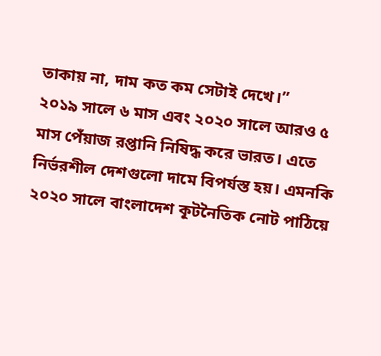তাকায় না, দাম কত কম সেটাই দেখে।”
২০১৯ সালে ৬ মাস এবং ২০২০ সালে আরও ৫ মাস পেঁয়াজ রপ্তানি নিষিদ্ধ করে ভারত। এতে নির্ভরশীল দেশগুলো দামে বিপর্যস্ত হয়। এমনকি ২০২০ সালে বাংলাদেশ কূটনৈতিক নোট পাঠিয়ে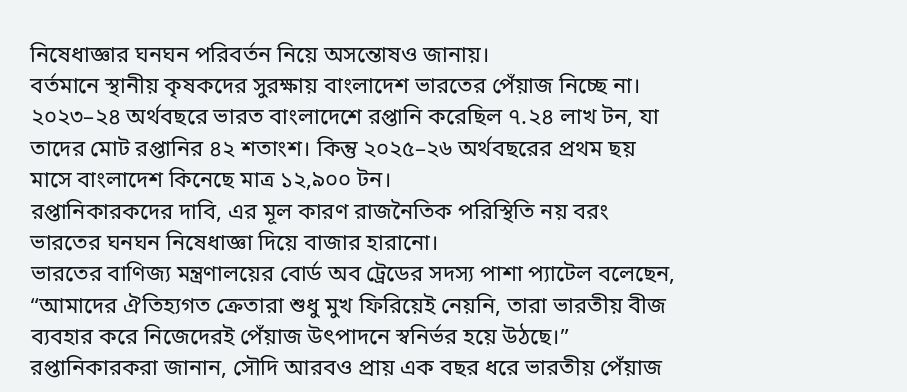নিষেধাজ্ঞার ঘনঘন পরিবর্তন নিয়ে অসন্তোষও জানায়।
বর্তমানে স্থানীয় কৃষকদের সুরক্ষায় বাংলাদেশ ভারতের পেঁয়াজ নিচ্ছে না। ২০২৩–২৪ অর্থবছরে ভারত বাংলাদেশে রপ্তানি করেছিল ৭.২৪ লাখ টন, যা তাদের মোট রপ্তানির ৪২ শতাংশ। কিন্তু ২০২৫–২৬ অর্থবছরের প্রথম ছয় মাসে বাংলাদেশ কিনেছে মাত্র ১২,৯০০ টন।
রপ্তানিকারকদের দাবি, এর মূল কারণ রাজনৈতিক পরিস্থিতি নয় বরং ভারতের ঘনঘন নিষেধাজ্ঞা দিয়ে বাজার হারানো।
ভারতের বাণিজ্য মন্ত্রণালয়ের বোর্ড অব ট্রেডের সদস্য পাশা প্যাটেল বলেছেন, “আমাদের ঐতিহ্যগত ক্রেতারা শুধু মুখ ফিরিয়েই নেয়নি, তারা ভারতীয় বীজ ব্যবহার করে নিজেদেরই পেঁয়াজ উৎপাদনে স্বনির্ভর হয়ে উঠছে।”
রপ্তানিকারকরা জানান, সৌদি আরবও প্রায় এক বছর ধরে ভারতীয় পেঁয়াজ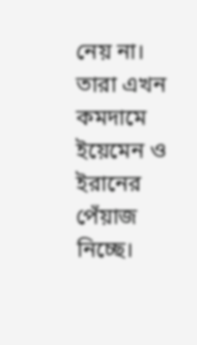নেয় না। তারা এখন কমদামে ইয়েমেন ও ইরানের পেঁয়াজ নিচ্ছে।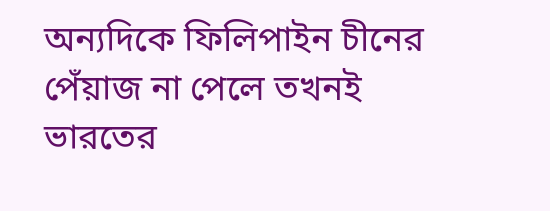অন্যদিকে ফিলিপাইন চীনের পেঁয়াজ না পেলে তখনই ভারতের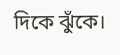দিকে ঝুঁকে।